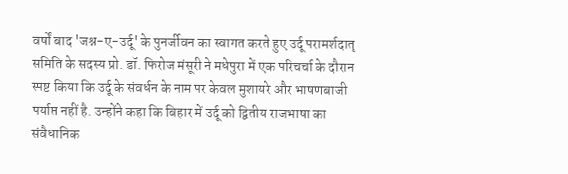वर्षों बाद 'जश्न-ए-उर्दू' के पुनर्जीवन का स्वागत करते हुए उर्दू परामर्शदातृ समिति के सदस्य प्रो. डॉ. फिरोज मंसूरी ने मधेपुरा में एक परिचर्चा के दौरान स्पष्ट किया कि उर्दू के संवर्धन के नाम पर केवल मुशायरे और भाषणबाजी पर्याप्त नहीं है. उन्होंने कहा कि बिहार में उर्दू को द्वितीय राजभाषा का संवैधानिक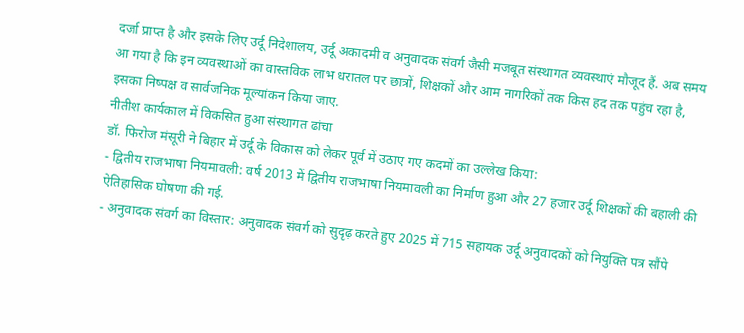दर्जा प्राप्त है और इसके लिए उर्दू निदेशालय, उर्दू अकादमी व अनुवादक संवर्ग जैसी मजबूत संस्थागत व्यवस्थाएं मौजूद हैं. अब समय आ गया है कि इन व्यवस्थाओं का वास्तविक लाभ धरातल पर छात्रों, शिक्षकों और आम नागरिकों तक किस हद तक पहुंच रहा है, इसका निष्पक्ष व सार्वजनिक मूल्यांकन किया जाए.
नीतीश कार्यकाल में विकसित हुआ संस्थागत ढांचा
डॉ. फिरोज मंसूरी ने बिहार में उर्दू के विकास को लेकर पूर्व में उठाए गए कदमों का उल्लेख किया:
- द्वितीय राजभाषा नियमावली: वर्ष 2013 में द्वितीय राजभाषा नियमावली का निर्माण हुआ और 27 हजार उर्दू शिक्षकों की बहाली की ऐतिहासिक घोषणा की गई.
- अनुवादक संवर्ग का विस्तार: अनुवादक संवर्ग को सुदृढ़ करते हुए 2025 में 715 सहायक उर्दू अनुवादकों को नियुक्ति पत्र सौंपे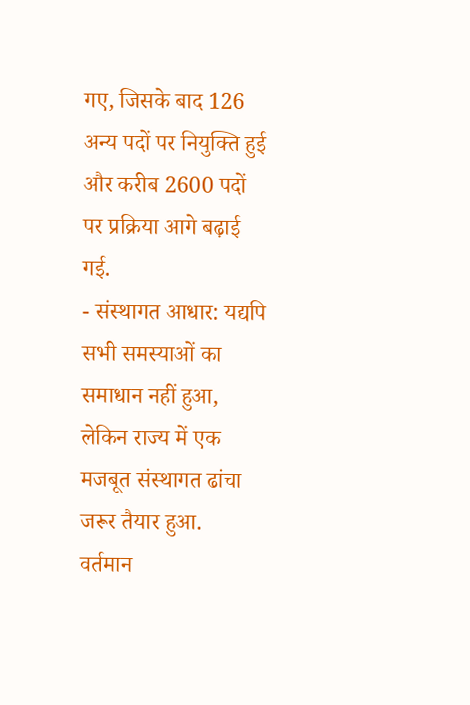गए, जिसके बाद 126 अन्य पदों पर नियुक्ति हुई और करीब 2600 पदों पर प्रक्रिया आगे बढ़ाई गई.
- संस्थागत आधार: यद्यपि सभी समस्याओं का समाधान नहीं हुआ, लेकिन राज्य में एक मजबूत संस्थागत ढांचा जरूर तैयार हुआ.
वर्तमान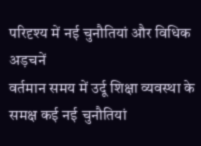परिदृश्य में नई चुनौतियां और विधिक अड़चनें
वर्तमान समय में उर्दू शिक्षा व्यवस्था के समक्ष कई नई चुनौतियां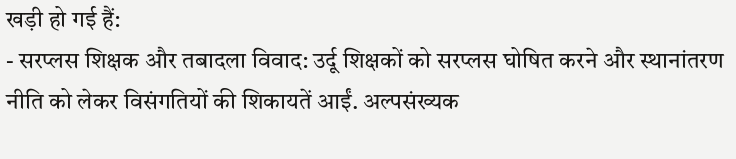खड़ी हो गई हैं:
- सरप्लस शिक्षक और तबादला विवाद: उर्दू शिक्षकों को सरप्लस घोषित करने और स्थानांतरण नीति को लेकर विसंगतियों की शिकायतें आईं. अल्पसंख्यक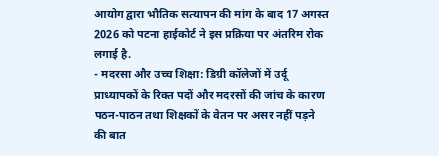आयोग द्वारा भौतिक सत्यापन की मांग के बाद 17 अगस्त 2026 को पटना हाईकोर्ट ने इस प्रक्रिया पर अंतरिम रोक लगाई है.
- मदरसा और उच्च शिक्षा: डिग्री कॉलेजों में उर्दू प्राध्यापकों के रिक्त पदों और मदरसों की जांच के कारण पठन-पाठन तथा शिक्षकों के वेतन पर असर नहीं पड़ने की बात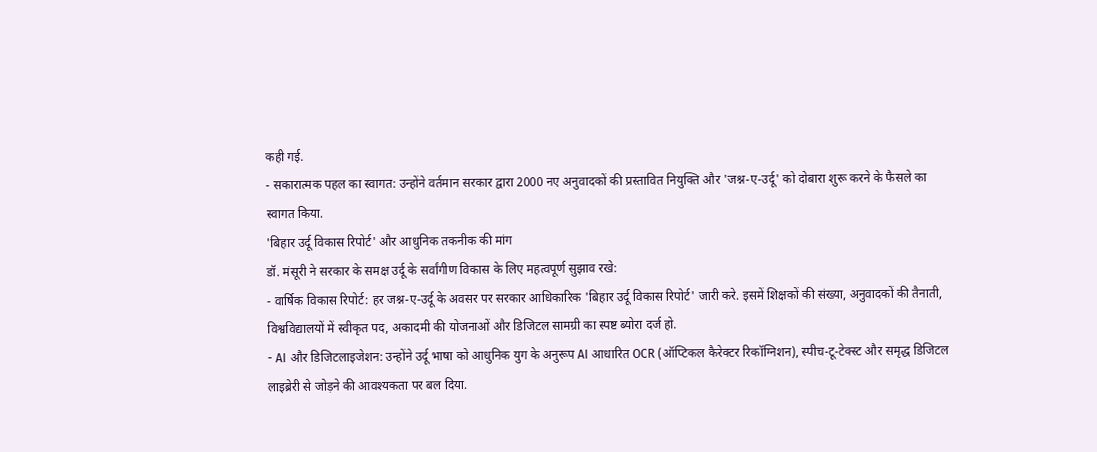कही गई.
- सकारात्मक पहल का स्वागत: उन्होंने वर्तमान सरकार द्वारा 2000 नए अनुवादकों की प्रस्तावित नियुक्ति और 'जश्न-ए-उर्दू' को दोबारा शुरू करने के फैसले का स्वागत किया.
'बिहार उर्दू विकास रिपोर्ट' और आधुनिक तकनीक की मांग
डॉ. मंसूरी ने सरकार के समक्ष उर्दू के सर्वांगीण विकास के लिए महत्वपूर्ण सुझाव रखे:
- वार्षिक विकास रिपोर्ट: हर जश्न-ए-उर्दू के अवसर पर सरकार आधिकारिक 'बिहार उर्दू विकास रिपोर्ट' जारी करे. इसमें शिक्षकों की संख्या, अनुवादकों की तैनाती, विश्वविद्यालयों में स्वीकृत पद, अकादमी की योजनाओं और डिजिटल सामग्री का स्पष्ट ब्योरा दर्ज हो.
- AI और डिजिटलाइजेशन: उन्होंने उर्दू भाषा को आधुनिक युग के अनुरूप AI आधारित OCR (ऑप्टिकल कैरेक्टर रिकॉग्निशन), स्पीच-टू-टेक्स्ट और समृद्ध डिजिटल लाइब्रेरी से जोड़ने की आवश्यकता पर बल दिया.